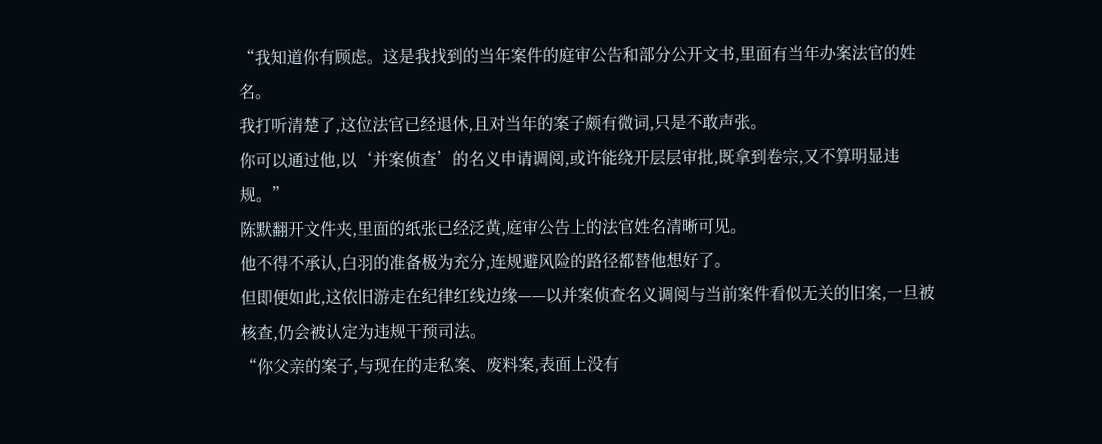“我知道你有顾虑。这是我找到的当年案件的庭审公告和部分公开文书,里面有当年办案法官的姓名。
我打听清楚了,这位法官已经退休,且对当年的案子颇有微词,只是不敢声张。
你可以通过他,以‘并案侦查’的名义申请调阅,或许能绕开层层审批,既拿到卷宗,又不算明显违规。”
陈默翻开文件夹,里面的纸张已经泛黄,庭审公告上的法官姓名清晰可见。
他不得不承认,白羽的准备极为充分,连规避风险的路径都替他想好了。
但即便如此,这依旧游走在纪律红线边缘——以并案侦查名义调阅与当前案件看似无关的旧案,一旦被核查,仍会被认定为违规干预司法。
“你父亲的案子,与现在的走私案、废料案,表面上没有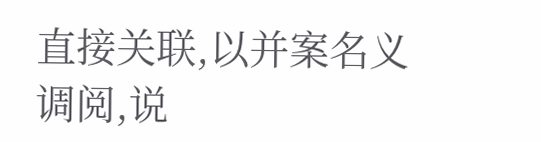直接关联,以并案名义调阅,说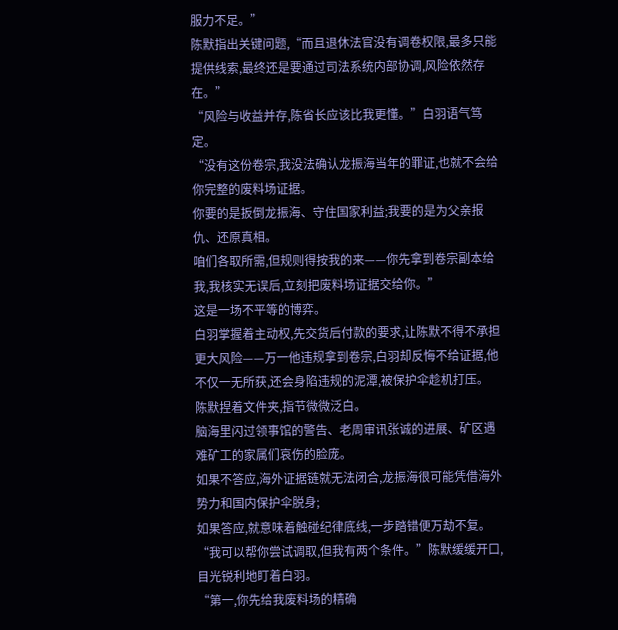服力不足。”
陈默指出关键问题,“而且退休法官没有调卷权限,最多只能提供线索,最终还是要通过司法系统内部协调,风险依然存在。”
“风险与收益并存,陈省长应该比我更懂。”白羽语气笃定。
“没有这份卷宗,我没法确认龙振海当年的罪证,也就不会给你完整的废料场证据。
你要的是扳倒龙振海、守住国家利益;我要的是为父亲报仇、还原真相。
咱们各取所需,但规则得按我的来——你先拿到卷宗副本给我,我核实无误后,立刻把废料场证据交给你。”
这是一场不平等的博弈。
白羽掌握着主动权,先交货后付款的要求,让陈默不得不承担更大风险——万一他违规拿到卷宗,白羽却反悔不给证据,他不仅一无所获,还会身陷违规的泥潭,被保护伞趁机打压。
陈默捏着文件夹,指节微微泛白。
脑海里闪过领事馆的警告、老周审讯张诚的进展、矿区遇难矿工的家属们哀伤的脸庞。
如果不答应,海外证据链就无法闭合,龙振海很可能凭借海外势力和国内保护伞脱身;
如果答应,就意味着触碰纪律底线,一步踏错便万劫不复。
“我可以帮你尝试调取,但我有两个条件。”陈默缓缓开口,目光锐利地盯着白羽。
“第一,你先给我废料场的精确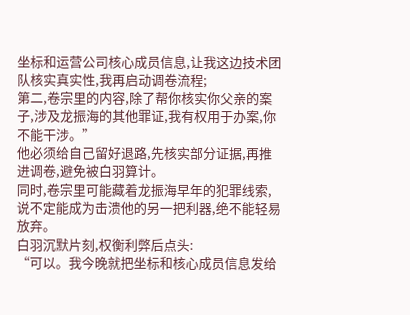坐标和运营公司核心成员信息,让我这边技术团队核实真实性,我再启动调卷流程;
第二,卷宗里的内容,除了帮你核实你父亲的案子,涉及龙振海的其他罪证,我有权用于办案,你不能干涉。”
他必须给自己留好退路,先核实部分证据,再推进调卷,避免被白羽算计。
同时,卷宗里可能藏着龙振海早年的犯罪线索,说不定能成为击溃他的另一把利器,绝不能轻易放弃。
白羽沉默片刻,权衡利弊后点头:
“可以。我今晚就把坐标和核心成员信息发给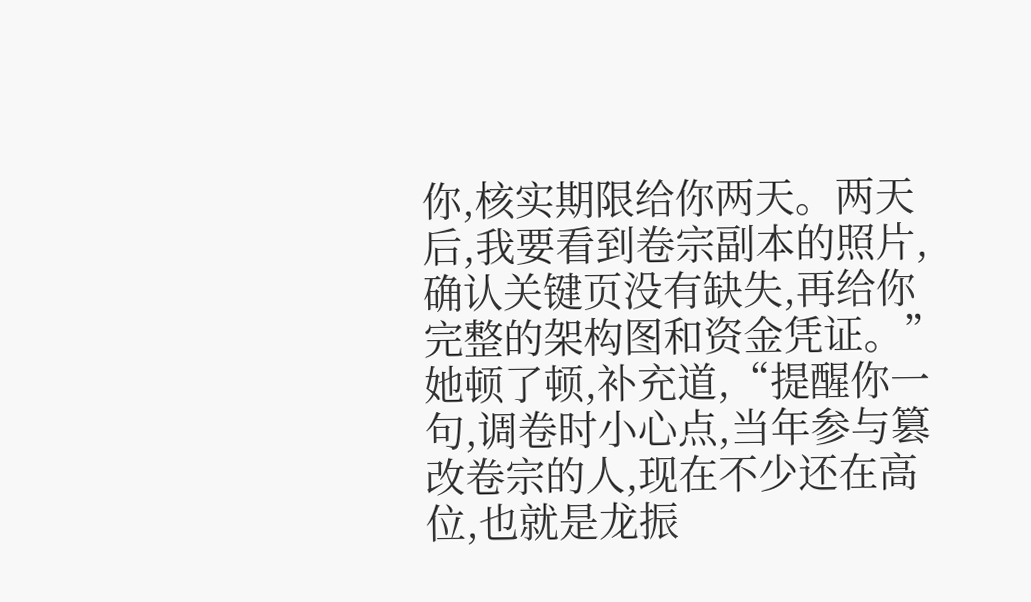你,核实期限给你两天。两天后,我要看到卷宗副本的照片,确认关键页没有缺失,再给你完整的架构图和资金凭证。”
她顿了顿,补充道,“提醒你一句,调卷时小心点,当年参与篡改卷宗的人,现在不少还在高位,也就是龙振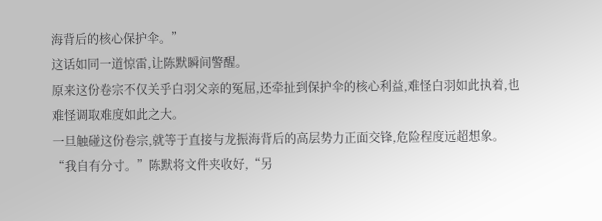海背后的核心保护伞。”
这话如同一道惊雷,让陈默瞬间警醒。
原来这份卷宗不仅关乎白羽父亲的冤屈,还牵扯到保护伞的核心利益,难怪白羽如此执着,也难怪调取难度如此之大。
一旦触碰这份卷宗,就等于直接与龙振海背后的高层势力正面交锋,危险程度远超想象。
“我自有分寸。”陈默将文件夹收好,“另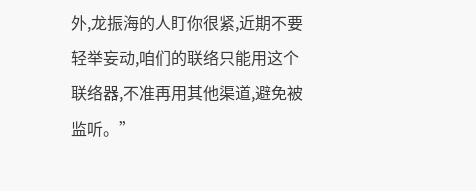外,龙振海的人盯你很紧,近期不要轻举妄动,咱们的联络只能用这个联络器,不准再用其他渠道,避免被监听。”